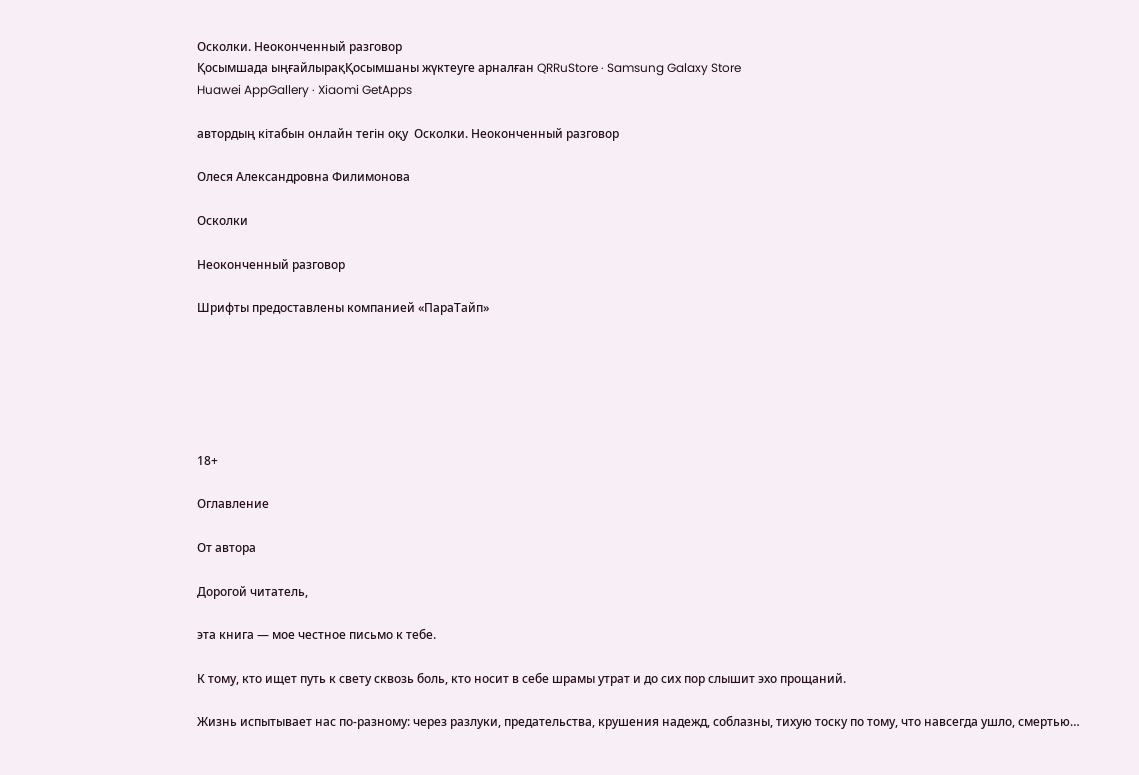Осколки. Неоконченный разговор
Қосымшада ыңғайлырақҚосымшаны жүктеуге арналған QRRuStore · Samsung Galaxy Store
Huawei AppGallery · Xiaomi GetApps

автордың кітабын онлайн тегін оқу  Осколки. Неоконченный разговор

Олеся Александровна Филимонова

Осколки

Неоконченный разговор

Шрифты предоставлены компанией «ПараТайп»






18+

Оглавление

От автора

Дорогой читатель,

эта книга — мое честное письмо к тебе.

К тому, кто ищет путь к свету сквозь боль, кто носит в себе шрамы утрат и до сих пор слышит эхо прощаний.

Жизнь испытывает нас по-разному: через разлуки, предательства, крушения надежд, соблазны, тихую тоску по тому, что навсегда ушло, смертью…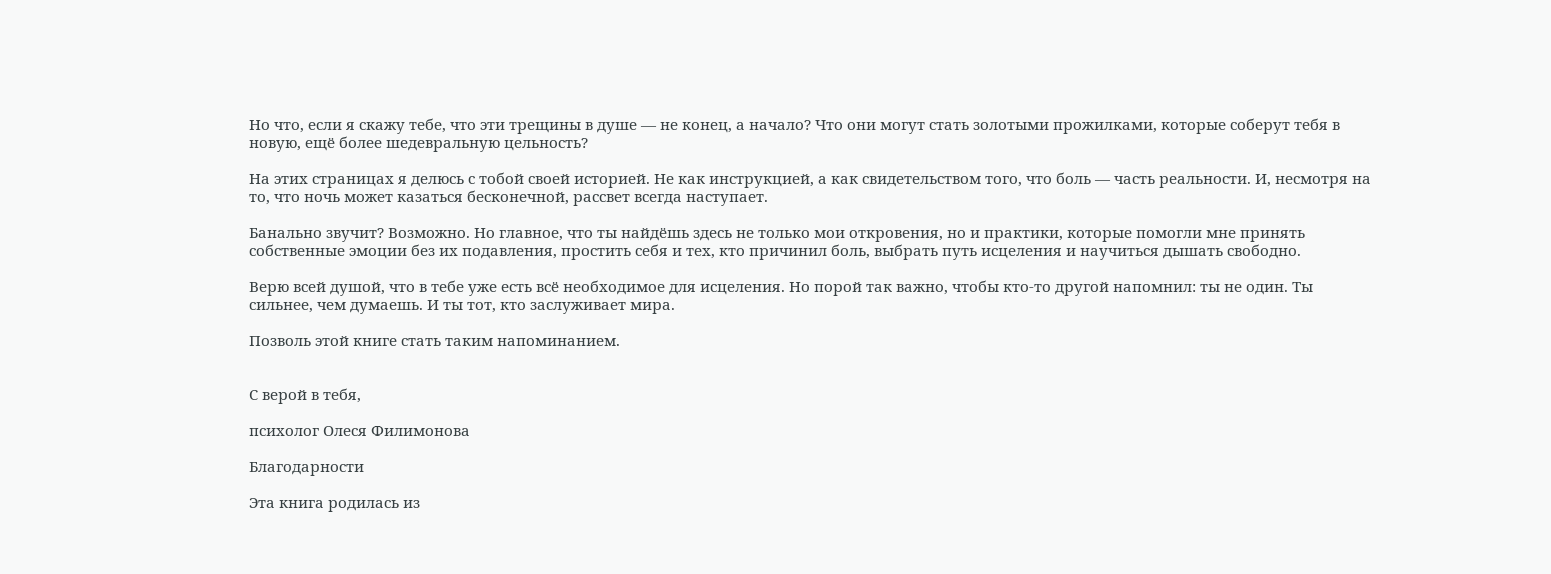Но что, если я скажу тебе, что эти трещины в душе — не конец, а начало? Что они могут стать золотыми прожилками, которые соберут тебя в новую, ещё более шедевральную цельность?

На этих страницах я делюсь с тобой своей историей. Не как инструкцией, а как свидетельством того, что боль — часть реальности. И, несмотря на то, что ночь может казаться бесконечной, рассвет всегда наступает.

Банально звучит? Возможно. Но главное, что ты найдёшь здесь не только мои откровения, но и практики, которые помогли мне принять собственные эмоции без их подавления, простить себя и тех, кто причинил боль, выбрать путь исцеления и научиться дышать свободно.

Верю всей душой, что в тебе уже есть всё необходимое для исцеления. Но порой так важно, чтобы кто-то другой напомнил: ты не один. Ты сильнее, чем думаешь. И ты тот, кто заслуживает мира.

Позволь этой книге стать таким напоминанием.


С верой в тебя,

психолог Олеся Филимонова

Благодарности

Эта книга родилась из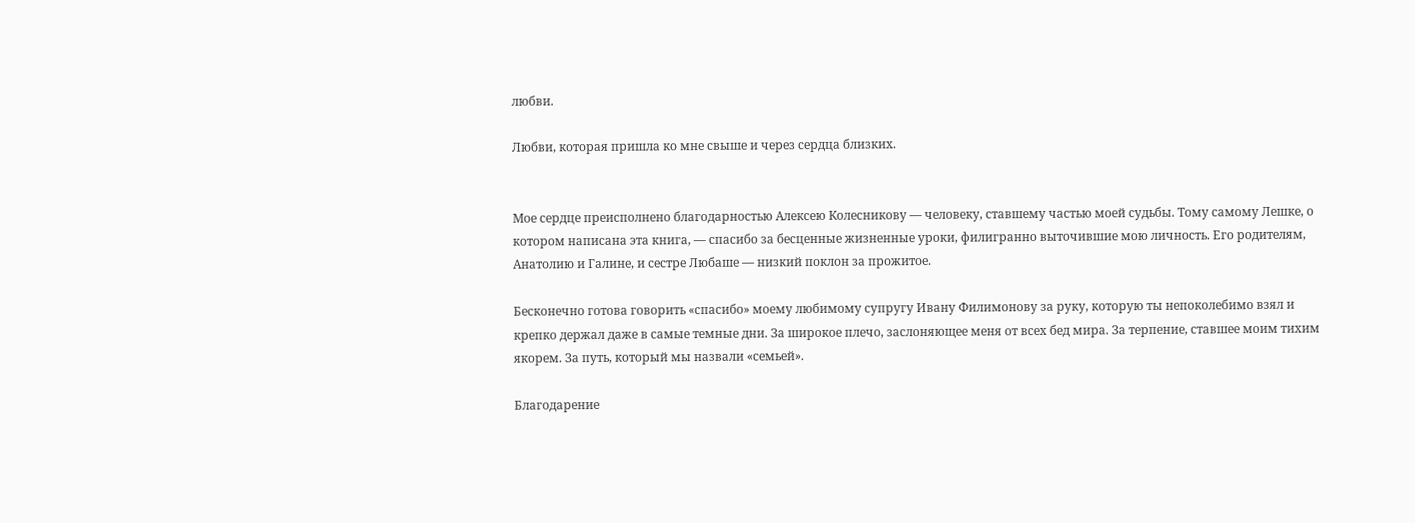любви.

Любви, которая пришла ко мне свыше и через сердца близких.


Мое сердце преисполнено благодарностью Алексею Колесникову — человеку, ставшему частью моей судьбы. Тому самому Лешке, о котором написана эта книга, — спасибо за бесценные жизненные уроки, филигранно выточившие мою личность. Его родителям, Анатолию и Галине, и сестре Любаше — низкий поклон за прожитое.

Бесконечно готова говорить «спасибо» моему любимому супругу Ивану Филимонову за руку, которую ты непоколебимо взял и крепко держал даже в самые темные дни. За широкое плечо, заслоняющее меня от всех бед мира. За терпение, ставшее моим тихим якорем. За путь, который мы назвали «семьей».

Благодарение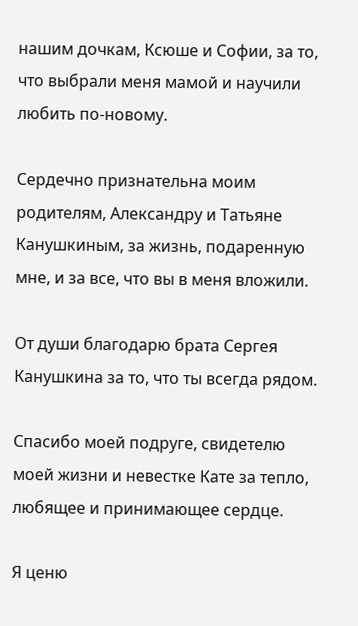нашим дочкам, Ксюше и Софии, за то, что выбрали меня мамой и научили любить по-новому.

Сердечно признательна моим родителям, Александру и Татьяне Канушкиным, за жизнь, подаренную мне, и за все, что вы в меня вложили.

От души благодарю брата Сергея Канушкина за то, что ты всегда рядом.

Спасибо моей подруге, свидетелю моей жизни и невестке Кате за тепло, любящее и принимающее сердце.

Я ценю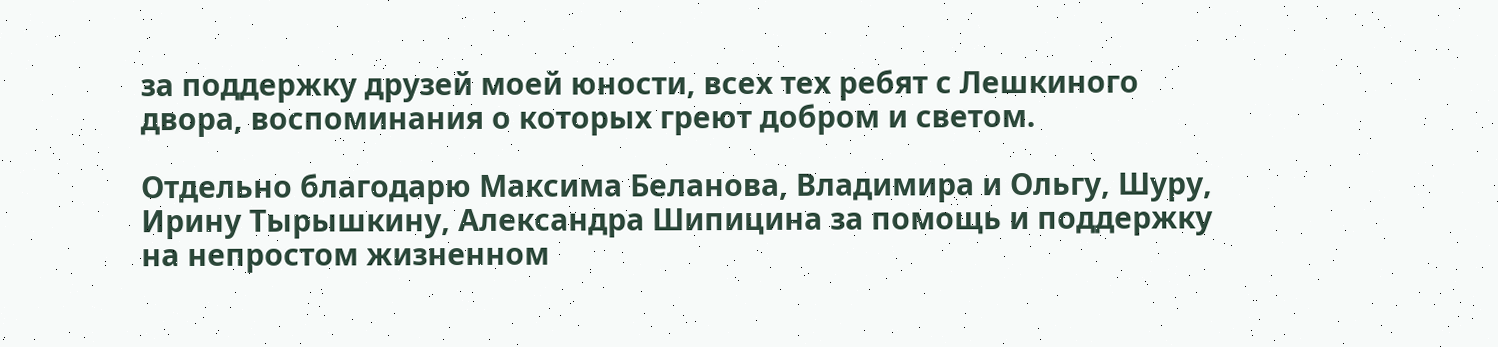за поддержку друзей моей юности, всех тех ребят с Лешкиного двора, воспоминания о которых греют добром и светом.

Отдельно благодарю Максима Беланова, Владимира и Ольгу, Шуру, Ирину Тырышкину, Александра Шипицина за помощь и поддержку на непростом жизненном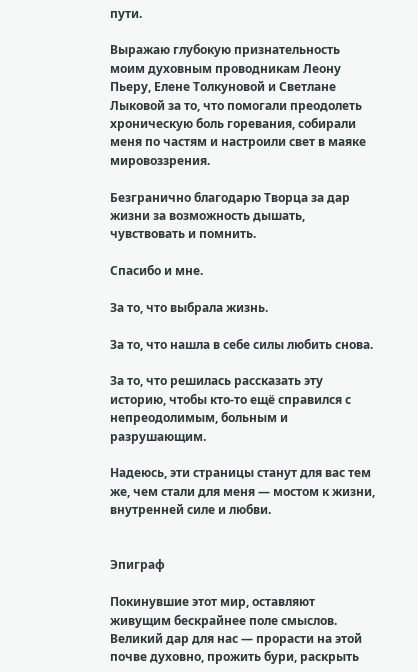пути.

Выражаю глубокую признательность моим духовным проводникам Леону Пьеру, Елене Толкуновой и Светлане Лыковой за то, что помогали преодолеть хроническую боль горевания, собирали меня по частям и настроили свет в маяке мировоззрения.

Безгранично благодарю Творца за дар жизни за возможность дышать, чувствовать и помнить.

Спасибо и мне.

За то, что выбрала жизнь.

За то, что нашла в себе силы любить снова.

За то, что решилась рассказать эту историю, чтобы кто-то ещё справился с непреодолимым, больным и разрушающим.

Надеюсь, эти страницы станут для вас тем же, чем стали для меня — мостом к жизни, внутренней силе и любви.


Эпиграф

Покинувшие этот мир, оставляют живущим бескрайнее поле смыслов. Великий дар для нас — прорасти на этой почве духовно, прожить бури, раскрыть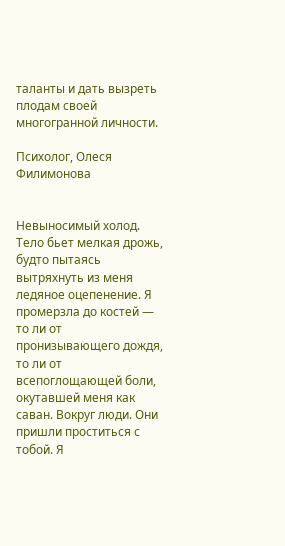таланты и дать вызреть плодам своей многогранной личности.

Психолог, Олеся Филимонова


Невыносимый холод. Тело бьет мелкая дрожь, будто пытаясь вытряхнуть из меня ледяное оцепенение. Я промерзла до костей — то ли от пронизывающего дождя, то ли от всепоглощающей боли, окутавшей меня как саван. Вокруг люди. Они пришли проститься с тобой. Я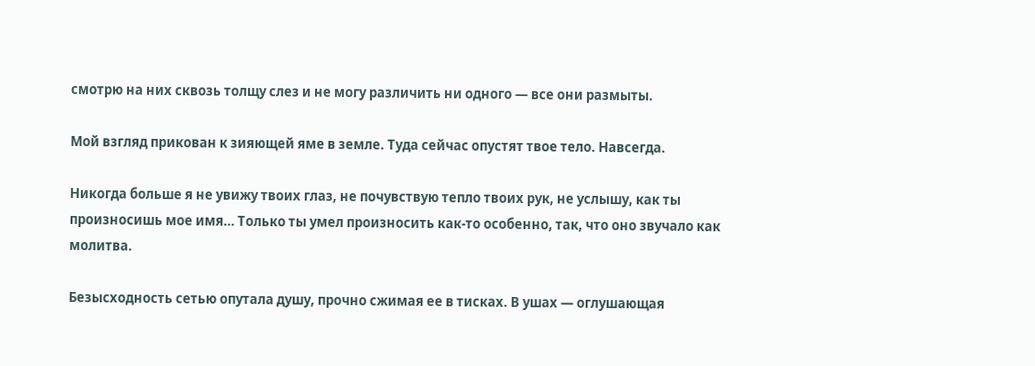смотрю на них сквозь толщу слез и не могу различить ни одного — все они размыты.

Мой взгляд прикован к зияющей яме в земле. Туда сейчас опустят твое тело. Навсегда.

Никогда больше я не увижу твоих глаз, не почувствую тепло твоих рук, не услышу, как ты произносишь мое имя… Только ты умел произносить как-то особенно, так, что оно звучало как молитва.

Безысходность сетью опутала душу, прочно сжимая ее в тисках. В ушах — оглушающая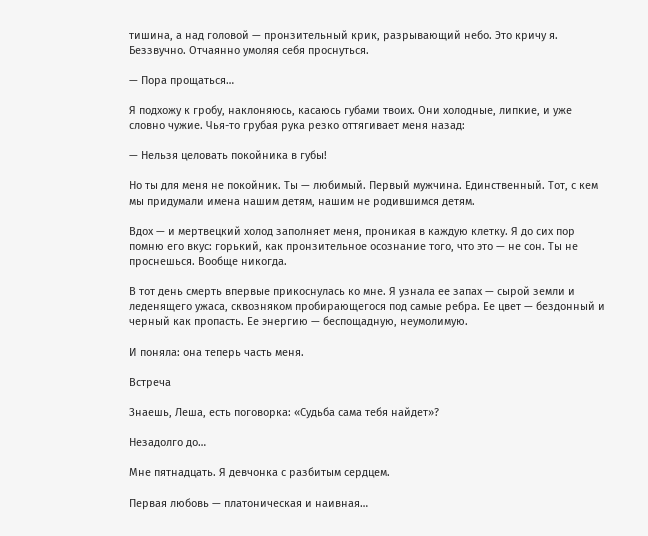тишина, а над головой — пронзительный крик, разрывающий небо. Это кричу я. Беззвучно. Отчаянно умоляя себя проснуться.

— Пора прощаться…

Я подхожу к гробу, наклоняюсь, касаюсь губами твоих. Они холодные, липкие, и уже словно чужие. Чья-то грубая рука резко оттягивает меня назад:

— Нельзя целовать покойника в губы!

Но ты для меня не покойник. Ты — любимый. Первый мужчина. Единственный. Тот, с кем мы придумали имена нашим детям, нашим не родившимся детям.

Вдох — и мертвецкий холод заполняет меня, проникая в каждую клетку. Я до сих пор помню его вкус: горький, как пронзительное осознание того, что это — не сон. Ты не проснешься. Вообще никогда.

В тот день смерть впервые прикоснулась ко мне. Я узнала ее запах — сырой земли и леденящего ужаса, сквозняком пробирающегося под самые ребра. Ее цвет — бездонный и черный как пропасть. Ее энергию — беспощадную, неумолимую.

И поняла: она теперь часть меня.

Встреча

Знаешь, Леша, есть поговорка: «Судьба сама тебя найдет»?

Незадолго до…

Мне пятнадцать. Я девчонка с разбитым сердцем.

Первая любовь — платоническая и наивная…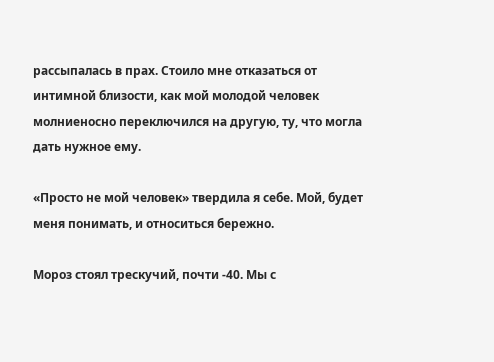рассыпалась в прах. Стоило мне отказаться от интимной близости, как мой молодой человек молниеносно переключился на другую, ту, что могла дать нужное ему.

«Просто не мой человек» твердила я себе. Мой, будет меня понимать, и относиться бережно.

Мороз стоял трескучий, почти -40. Мы с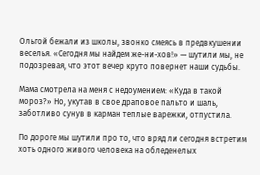Ольгой бежали из школы, звонко смеясь в предвкушении веселья. «Сегодня мы найдем же-ни-хов!» — шутили мы, не подозревая, что этот вечер круто повернет наши судьбы.

Мама смотрела на меня с недоумением: «Куда в такой мороз?» Но, укутав в свое драповое пальто и шаль, заботливо сунув в карман теплые варежки, отпустила.

По дороге мы шутили про то, что вряд ли сегодня встретим хоть одного живого человека на обледенелых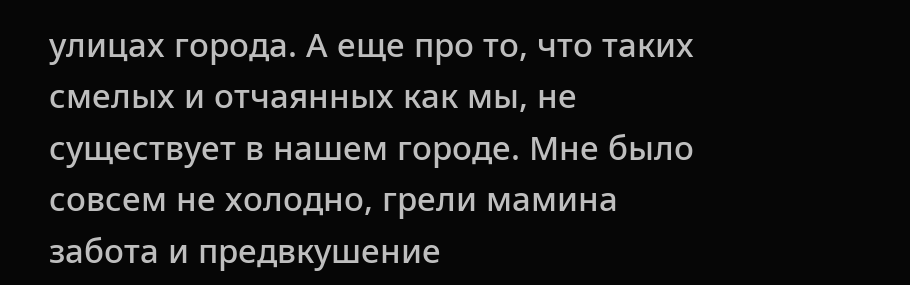улицах города. А еще про то, что таких смелых и отчаянных как мы, не существует в нашем городе. Мне было совсем не холодно, грели мамина забота и предвкушение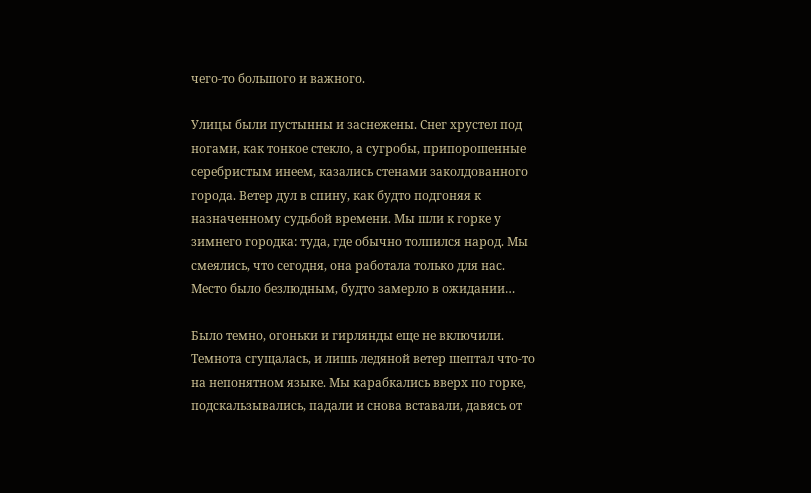чего-то большого и важного.

Улицы были пустынны и заснежены. Снег хрустел под ногами, как тонкое стекло, а сугробы, припорошенные серебристым инеем, казались стенами заколдованного города. Ветер дул в спину, как будто подгоняя к назначенному судьбой времени. Мы шли к горке у зимнего городка: туда, где обычно толпился народ. Мы смеялись, что сегодня, она работала только для нас. Место было безлюдным, будто замерло в ожидании…

Было темно, огоньки и гирлянды еще не включили. Темнота сгущалась, и лишь ледяной ветер шептал что-то на непонятном языке. Мы карабкались вверх по горке, подскальзывались, падали и снова вставали, давясь от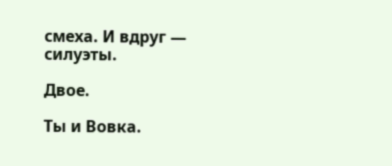смеха. И вдруг — силуэты.

Двое.

Ты и Вовка.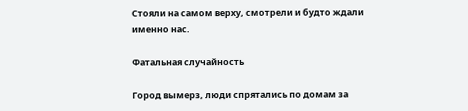Стояли на самом верху, смотрели и будто ждали именно нас.

Фатальная случайность

Город вымерз, люди спрятались по домам за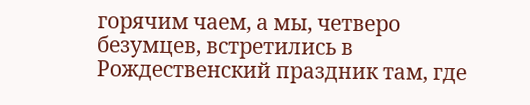горячим чаем, а мы, четверо безумцев, встретились в Рождественский праздник там, где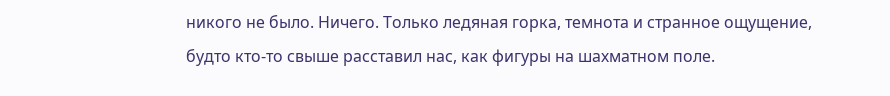никого не было. Ничего. Только ледяная горка, темнота и странное ощущение, будто кто-то свыше расставил нас, как фигуры на шахматном поле.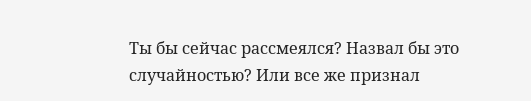Ты бы сейчас рассмеялся? Назвал бы это случайностью? Или все же признал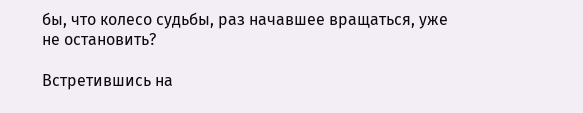бы, что колесо судьбы, раз начавшее вращаться, уже не остановить?

Встретившись на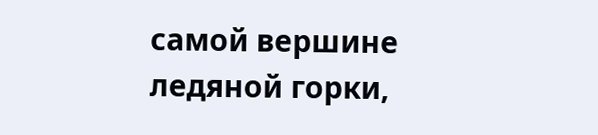самой вершине ледяной горки,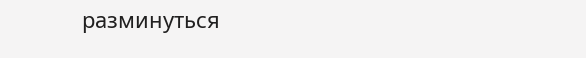разминуться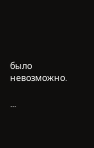было невозможно.

...